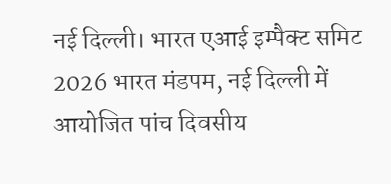नई दिल्ली। भारत एआई इम्पैक्ट समिट 2026 भारत मंडपम, नई दिल्ली में आयोजित पांच दिवसीय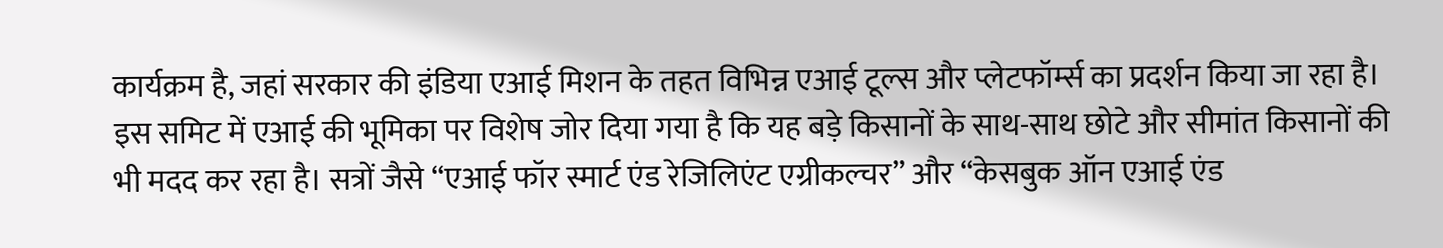कार्यक्रम है, जहां सरकार की इंडिया एआई मिशन के तहत विभिन्न एआई टूल्स और प्लेटफॉर्म्स का प्रदर्शन किया जा रहा है। इस समिट में एआई की भूमिका पर विशेष जोर दिया गया है कि यह बड़े किसानों के साथ-साथ छोटे और सीमांत किसानों की भी मदद कर रहा है। सत्रों जैसे “एआई फॉर स्मार्ट एंड रेजिलिएंट एग्रीकल्चर” और “केसबुक ऑन एआई एंड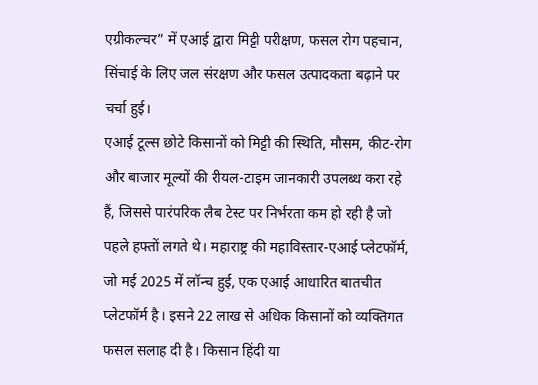एग्रीकल्चर” में एआई द्वारा मिट्टी परीक्षण, फसल रोग पहचान, सिंचाई के लिए जल संरक्षण और फसल उत्पादकता बढ़ाने पर चर्चा हुई।
एआई टूल्स छोटे किसानों को मिट्टी की स्थिति, मौसम, कीट-रोग और बाजार मूल्यों की रीयल-टाइम जानकारी उपलब्ध करा रहे हैं, जिससे पारंपरिक लैब टेस्ट पर निर्भरता कम हो रही है जो पहले हफ्तों लगते थे। महाराष्ट्र की महाविस्तार-एआई प्लेटफॉर्म, जो मई 2025 में लॉन्च हुई, एक एआई आधारित बातचीत प्लेटफॉर्म है। इसने 22 लाख से अधिक किसानों को व्यक्तिगत फसल सलाह दी है। किसान हिंदी या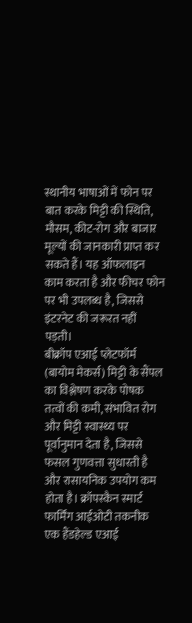स्थानीय भाषाओं में फोन पर बात करके मिट्टी की स्थिति, मौसम, कीट-रोग और बाजार मूल्यों की जानकारी प्राप्त कर सकते हैं। यह ऑफलाइन काम करता है और फीचर फोन पर भी उपलब्ध है, जिससे इंटरनेट की जरूरत नहीं पड़ती।
बीक्रॉप एआई प्लेटफॉर्म (बायोम मेकर्स) मिट्टी के सैंपल का विश्लेषण करके पोषक तत्वों की कमी, संभावित रोग और मिट्टी स्वास्थ्य पर पूर्वानुमान देता है, जिससे फसल गुणवत्ता सुधारती है और रासायनिक उपयोग कम होता है। क्रॉपस्कैन स्मार्ट फार्मिंग आईओटी तकनीक एक हैंडहेल्ड एआई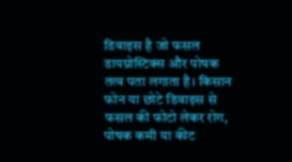डिवाइस है जो फसल डायग्नोस्टिक्स और पोषक तत्व पता लगाता है। किसान फोन या छोटे डिवाइस से फसल की फोटो लेकर रोग, पोषक कमी या कीट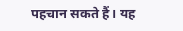पहचान सकते हैं। यह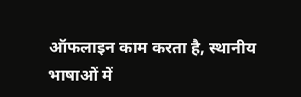ऑफलाइन काम करता है, स्थानीय भाषाओं में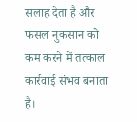सलाह देता है और फसल नुकसान को कम करने में तत्काल कार्रवाई संभव बनाता है।